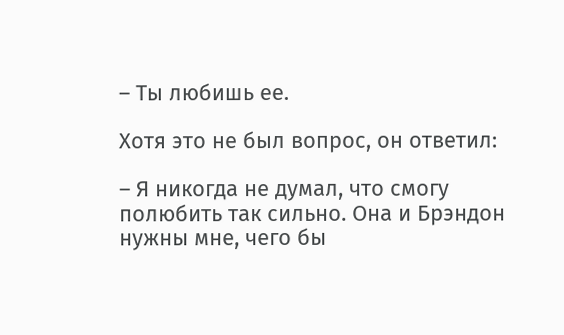– Ты любишь ее.

Хотя это не был вопрос, он ответил:

– Я никогда не думал, что смогу полюбить так сильно. Она и Брэндон нужны мне, чего бы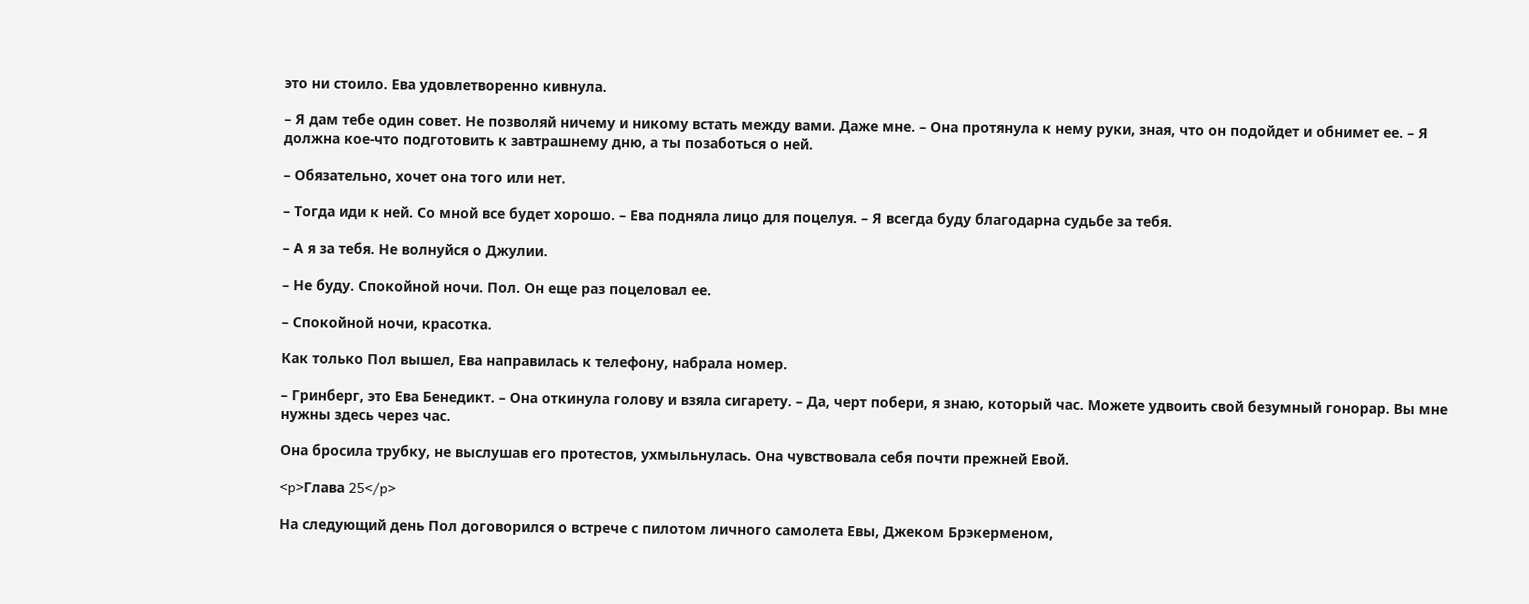это ни стоило. Ева удовлетворенно кивнула.

– Я дам тебе один совет. Не позволяй ничему и никому встать между вами. Даже мне. – Она протянула к нему руки, зная, что он подойдет и обнимет ее. – Я должна кое-что подготовить к завтрашнему дню, а ты позаботься о ней.

– Обязательно, хочет она того или нет.

– Тогда иди к ней. Со мной все будет хорошо. – Ева подняла лицо для поцелуя. – Я всегда буду благодарна судьбе за тебя.

– А я за тебя. Не волнуйся о Джулии.

– Не буду. Спокойной ночи. Пол. Он еще раз поцеловал ее.

– Спокойной ночи, красотка.

Как только Пол вышел, Ева направилась к телефону, набрала номер.

– Гринберг, это Ева Бенедикт. – Она откинула голову и взяла сигарету. – Да, черт побери, я знаю, который час. Можете удвоить свой безумный гонорар. Вы мне нужны здесь через час.

Она бросила трубку, не выслушав его протестов, ухмыльнулась. Она чувствовала себя почти прежней Евой.

<p>Глава 25</p>

На следующий день Пол договорился о встрече с пилотом личного самолета Евы, Джеком Брэкерменом,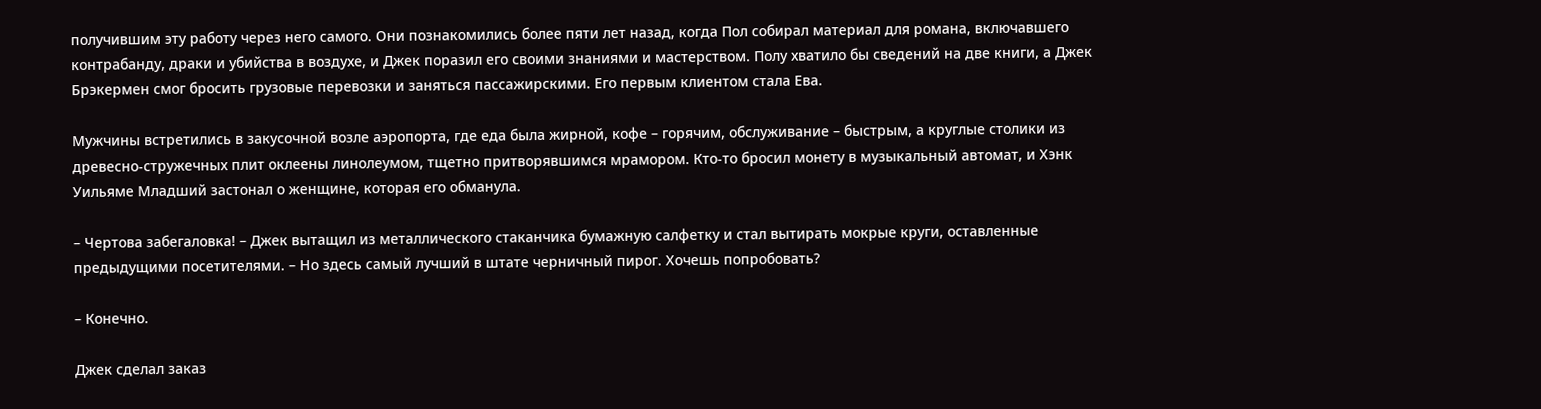получившим эту работу через него самого. Они познакомились более пяти лет назад, когда Пол собирал материал для романа, включавшего контрабанду, драки и убийства в воздухе, и Джек поразил его своими знаниями и мастерством. Полу хватило бы сведений на две книги, а Джек Брэкермен смог бросить грузовые перевозки и заняться пассажирскими. Его первым клиентом стала Ева.

Мужчины встретились в закусочной возле аэропорта, где еда была жирной, кофе – горячим, обслуживание – быстрым, а круглые столики из древесно-стружечных плит оклеены линолеумом, тщетно притворявшимся мрамором. Кто-то бросил монету в музыкальный автомат, и Хэнк Уильяме Младший застонал о женщине, которая его обманула.

– Чертова забегаловка! – Джек вытащил из металлического стаканчика бумажную салфетку и стал вытирать мокрые круги, оставленные предыдущими посетителями. – Но здесь самый лучший в штате черничный пирог. Хочешь попробовать?

– Конечно.

Джек сделал заказ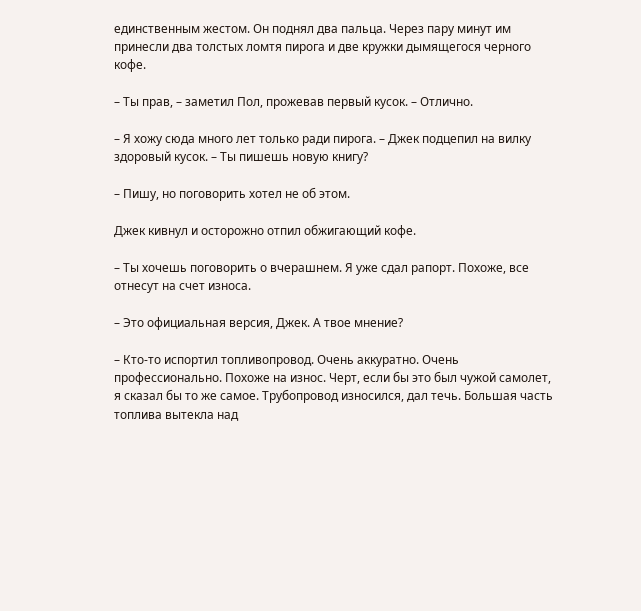единственным жестом. Он поднял два пальца. Через пару минут им принесли два толстых ломтя пирога и две кружки дымящегося черного кофе.

– Ты прав, – заметил Пол, прожевав первый кусок. – Отлично.

– Я хожу сюда много лет только ради пирога. – Джек подцепил на вилку здоровый кусок. – Ты пишешь новую книгу?

– Пишу, но поговорить хотел не об этом.

Джек кивнул и осторожно отпил обжигающий кофе.

– Ты хочешь поговорить о вчерашнем. Я уже сдал рапорт. Похоже, все отнесут на счет износа.

– Это официальная версия, Джек. А твое мнение?

– Кто-то испортил топливопровод. Очень аккуратно. Очень профессионально. Похоже на износ. Черт, если бы это был чужой самолет, я сказал бы то же самое. Трубопровод износился, дал течь. Большая часть топлива вытекла над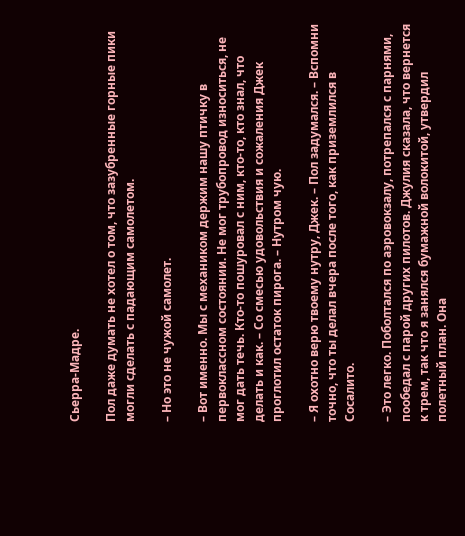Сьерра-Мадре.

Пол даже думать не хотел о том, что зазубренные горные пики могли сделать с падающим самолетом.

– Но это не чужой самолет.

– Вот именно. Мы с механиком держим нашу птичку в первоклассном состоянии. Не мог трубопровод износиться, не мог дать течь. Кто-то пошуровал с ним, кто-то, кто знал, что делать и как. – Со смесью удовольствия и сожаления Джек проглотил остаток пирога. – Нутром чую.

– Я охотно верю твоему нутру, Джек. – Пол задумался. – Вспомни точно, что ты делал вчера после того, как приземлился в Сосалито.

– Это легко. Поболтался по аэровокзалу, потрепался с парнями, пообедал с парой других пилотов. Джулия сказала, что вернется к трем, так что я занялся бумажной волокитой, утвердил полетный план. Она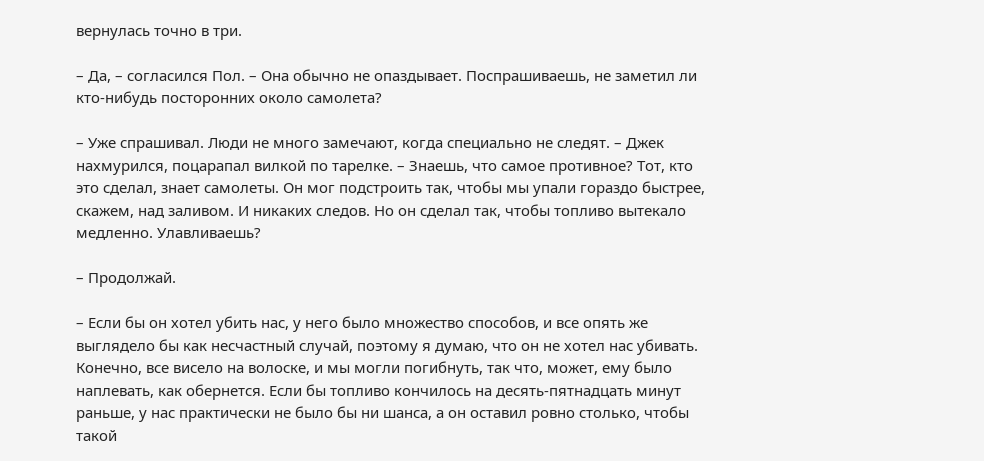вернулась точно в три.

– Да, – согласился Пол. – Она обычно не опаздывает. Поспрашиваешь, не заметил ли кто-нибудь посторонних около самолета?

– Уже спрашивал. Люди не много замечают, когда специально не следят. – Джек нахмурился, поцарапал вилкой по тарелке. – Знаешь, что самое противное? Тот, кто это сделал, знает самолеты. Он мог подстроить так, чтобы мы упали гораздо быстрее, скажем, над заливом. И никаких следов. Но он сделал так, чтобы топливо вытекало медленно. Улавливаешь?

– Продолжай.

– Если бы он хотел убить нас, у него было множество способов, и все опять же выглядело бы как несчастный случай, поэтому я думаю, что он не хотел нас убивать. Конечно, все висело на волоске, и мы могли погибнуть, так что, может, ему было наплевать, как обернется. Если бы топливо кончилось на десять-пятнадцать минут раньше, у нас практически не было бы ни шанса, а он оставил ровно столько, чтобы такой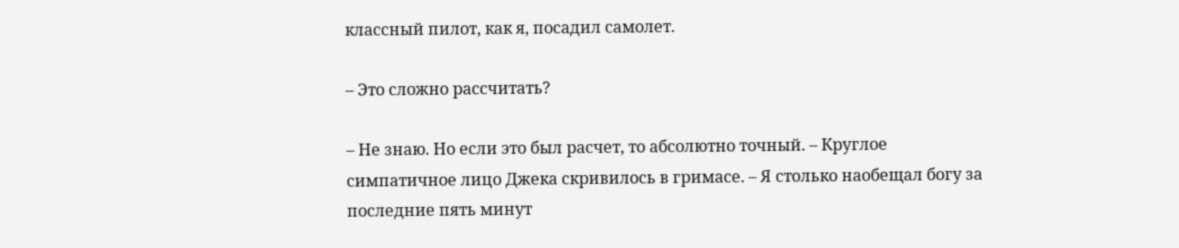классный пилот, как я, посадил самолет.

– Это сложно рассчитать?

– Не знаю. Но если это был расчет, то абсолютно точный. – Круглое симпатичное лицо Джека скривилось в гримасе. – Я столько наобещал богу за последние пять минут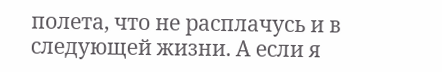полета, что не расплачусь и в следующей жизни. А если я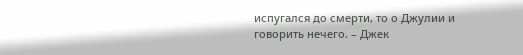испугался до смерти, то о Джулии и говорить нечего. – Джек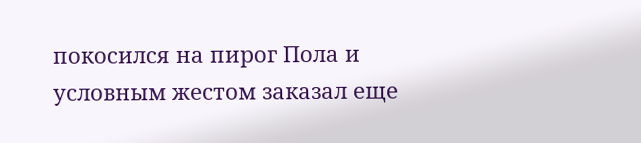покосился на пирог Пола и условным жестом заказал еще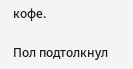кофе.

Пол подтолкнул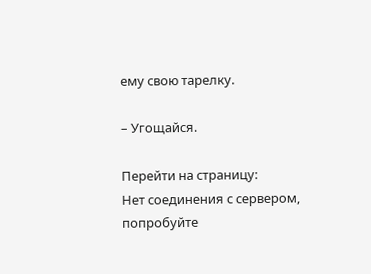ему свою тарелку.

– Угощайся.

Перейти на страницу:
Нет соединения с сервером, попробуйте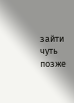зайти чуть позже